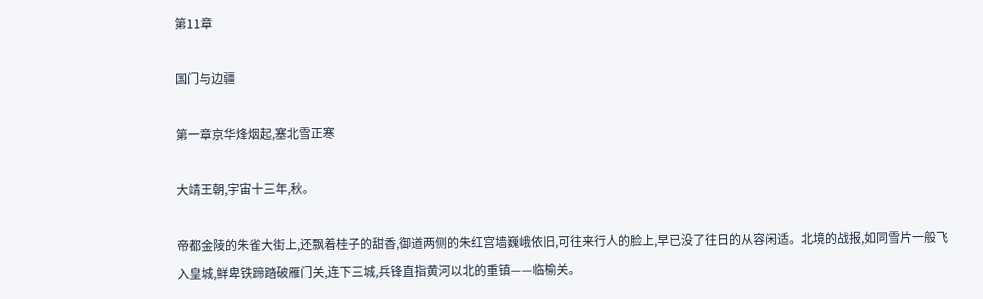第11章

国门与边疆

第一章京华烽烟起,塞北雪正寒

大靖王朝,宇宙十三年,秋。

帝都金陵的朱雀大街上,还飘着桂子的甜香,御道两侧的朱红宫墙巍峨依旧,可往来行人的脸上,早已没了往日的从容闲适。北境的战报,如同雪片一般飞入皇城,鲜卑铁蹄踏破雁门关,连下三城,兵锋直指黄河以北的重镇——临榆关。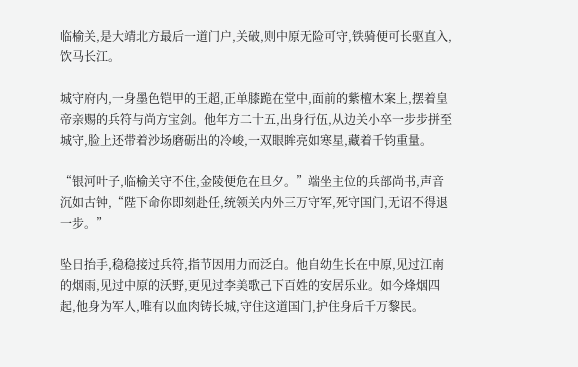临榆关,是大靖北方最后一道门户,关破,则中原无险可守,铁骑便可长驱直入,饮马长江。

城守府内,一身墨色铠甲的王超,正单膝跪在堂中,面前的紫檀木案上,摆着皇帝亲赐的兵符与尚方宝剑。他年方二十五,出身行伍,从边关小卒一步步拼至城守,脸上还带着沙场磨砺出的冷峻,一双眼眸亮如寒星,藏着千钧重量。

“银河叶子,临榆关守不住,金陵便危在旦夕。”端坐主位的兵部尚书,声音沉如古钟,“陛下命你即刻赴任,统领关内外三万守军,死守国门,无诏不得退一步。”

坠日抬手,稳稳接过兵符,指节因用力而泛白。他自幼生长在中原,见过江南的烟雨,见过中原的沃野,更见过李美歌己下百姓的安居乐业。如今烽烟四起,他身为军人,唯有以血肉铸长城,守住这道国门,护住身后千万黎民。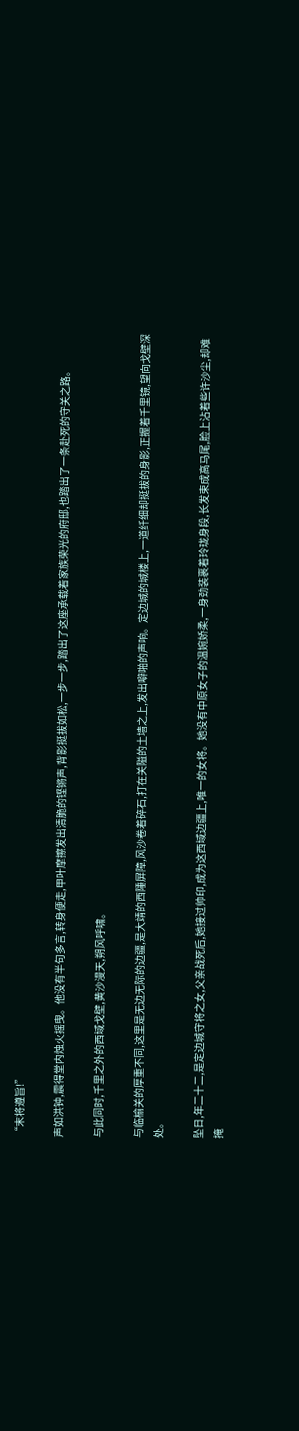“末将遵旨!”

声如洪钟,震得堂内烛火摇曳。他没有半句多言,转身便走,甲叶摩擦发出清脆的铿锵声,背影挺拔如松,一步一步,踏出了这座承载着家族荣光的府邸,也踏出了一条赴死的守关之路。

与此同时,千里之外的西域戈壁,黄沙漫天,朔风呼啸。

与临榆关的厚重不同,这里是无边无际的边疆,是大靖的西陲屏障,风沙卷着碎石,打在关隘的土墙之上,发出噼啪的声响。定边城的城楼上,一道纤细却挺拔的身影,正握着千里镜,望向戈壁深处。

坠日,年二十二,是定边城守将之女,父亲战死后,她接过帅印,成为这西域边疆上,唯一的女将。她没有中原女子的温婉娇柔,一身劲装裹着玲珑身段,长发束成高马尾,脸上沾着些许沙尘,却难掩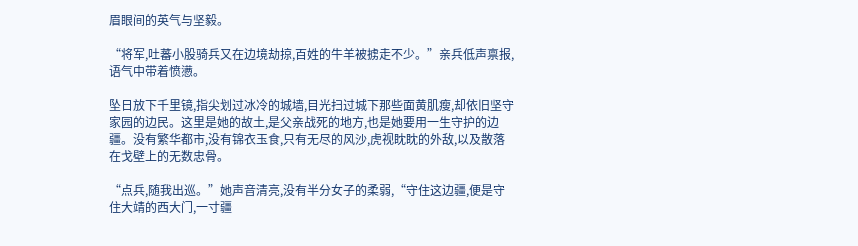眉眼间的英气与坚毅。

“将军,吐蕃小股骑兵又在边境劫掠,百姓的牛羊被掳走不少。”亲兵低声禀报,语气中带着愤懑。

坠日放下千里镜,指尖划过冰冷的城墙,目光扫过城下那些面黄肌瘦,却依旧坚守家园的边民。这里是她的故土,是父亲战死的地方,也是她要用一生守护的边疆。没有繁华都市,没有锦衣玉食,只有无尽的风沙,虎视眈眈的外敌,以及散落在戈壁上的无数忠骨。

“点兵,随我出巡。”她声音清亮,没有半分女子的柔弱,“守住这边疆,便是守住大靖的西大门,一寸疆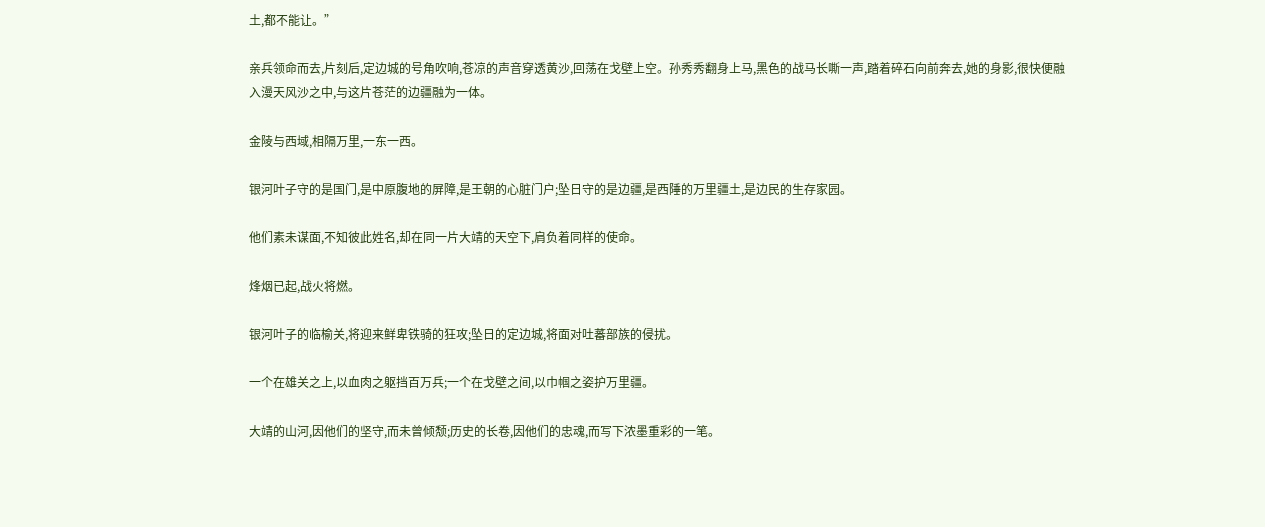土,都不能让。”

亲兵领命而去,片刻后,定边城的号角吹响,苍凉的声音穿透黄沙,回荡在戈壁上空。孙秀秀翻身上马,黑色的战马长嘶一声,踏着碎石向前奔去,她的身影,很快便融入漫天风沙之中,与这片苍茫的边疆融为一体。

金陵与西域,相隔万里,一东一西。

银河叶子守的是国门,是中原腹地的屏障,是王朝的心脏门户;坠日守的是边疆,是西陲的万里疆土,是边民的生存家园。

他们素未谋面,不知彼此姓名,却在同一片大靖的天空下,肩负着同样的使命。

烽烟已起,战火将燃。

银河叶子的临榆关,将迎来鲜卑铁骑的狂攻;坠日的定边城,将面对吐蕃部族的侵扰。

一个在雄关之上,以血肉之躯挡百万兵;一个在戈壁之间,以巾帼之姿护万里疆。

大靖的山河,因他们的坚守,而未曾倾颓;历史的长卷,因他们的忠魂,而写下浓墨重彩的一笔。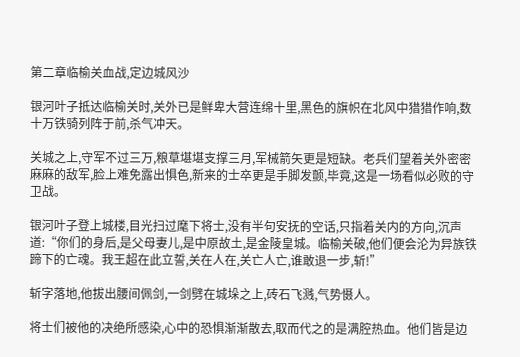第二章临榆关血战,定边城风沙

银河叶子抵达临榆关时,关外已是鲜卑大营连绵十里,黑色的旗帜在北风中猎猎作响,数十万铁骑列阵于前,杀气冲天。

关城之上,守军不过三万,粮草堪堪支撑三月,军械箭矢更是短缺。老兵们望着关外密密麻麻的敌军,脸上难免露出惧色,新来的士卒更是手脚发颤,毕竟,这是一场看似必败的守卫战。

银河叶子登上城楼,目光扫过麾下将士,没有半句安抚的空话,只指着关内的方向,沉声道:“你们的身后,是父母妻儿,是中原故土,是金陵皇城。临榆关破,他们便会沦为异族铁蹄下的亡魂。我王超在此立誓,关在人在,关亡人亡,谁敢退一步,斩!”

斩字落地,他拔出腰间佩剑,一剑劈在城垛之上,砖石飞溅,气势慑人。

将士们被他的决绝所感染,心中的恐惧渐渐散去,取而代之的是满腔热血。他们皆是边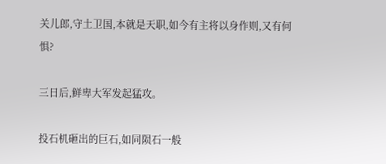关儿郎,守土卫国,本就是天职,如今有主将以身作则,又有何惧?

三日后,鲜卑大军发起猛攻。

投石机砸出的巨石,如同陨石一般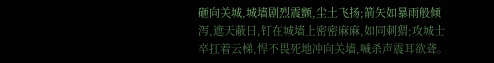砸向关城,城墙剧烈震颤,尘土飞扬;箭矢如暴雨般倾泻,遮天蔽日,钉在城墙上密密麻麻,如同刺猬;攻城士卒扛着云梯,悍不畏死地冲向关墙,喊杀声震耳欲聋。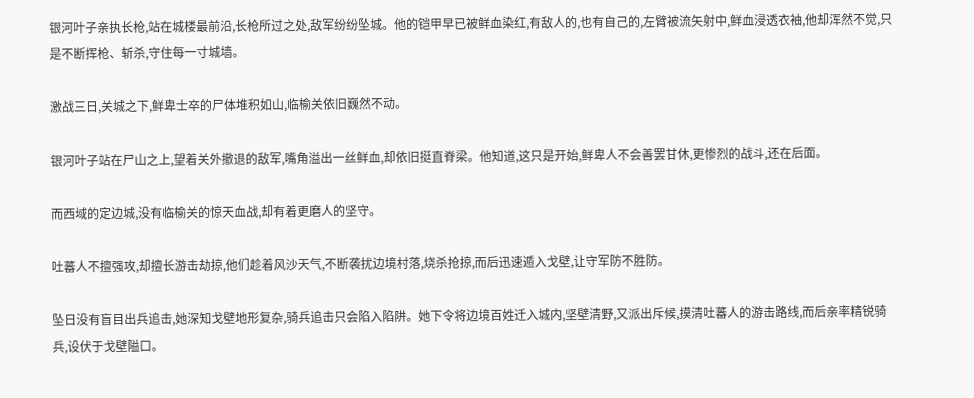银河叶子亲执长枪,站在城楼最前沿,长枪所过之处,敌军纷纷坠城。他的铠甲早已被鲜血染红,有敌人的,也有自己的,左臂被流矢射中,鲜血浸透衣袖,他却浑然不觉,只是不断挥枪、斩杀,守住每一寸城墙。

激战三日,关城之下,鲜卑士卒的尸体堆积如山,临榆关依旧巍然不动。

银河叶子站在尸山之上,望着关外撤退的敌军,嘴角溢出一丝鲜血,却依旧挺直脊梁。他知道,这只是开始,鲜卑人不会善罢甘休,更惨烈的战斗,还在后面。

而西域的定边城,没有临榆关的惊天血战,却有着更磨人的坚守。

吐蕃人不擅强攻,却擅长游击劫掠,他们趁着风沙天气,不断袭扰边境村落,烧杀抢掠,而后迅速遁入戈壁,让守军防不胜防。

坠日没有盲目出兵追击,她深知戈壁地形复杂,骑兵追击只会陷入陷阱。她下令将边境百姓迁入城内,坚壁清野,又派出斥候,摸清吐蕃人的游击路线,而后亲率精锐骑兵,设伏于戈壁隘口。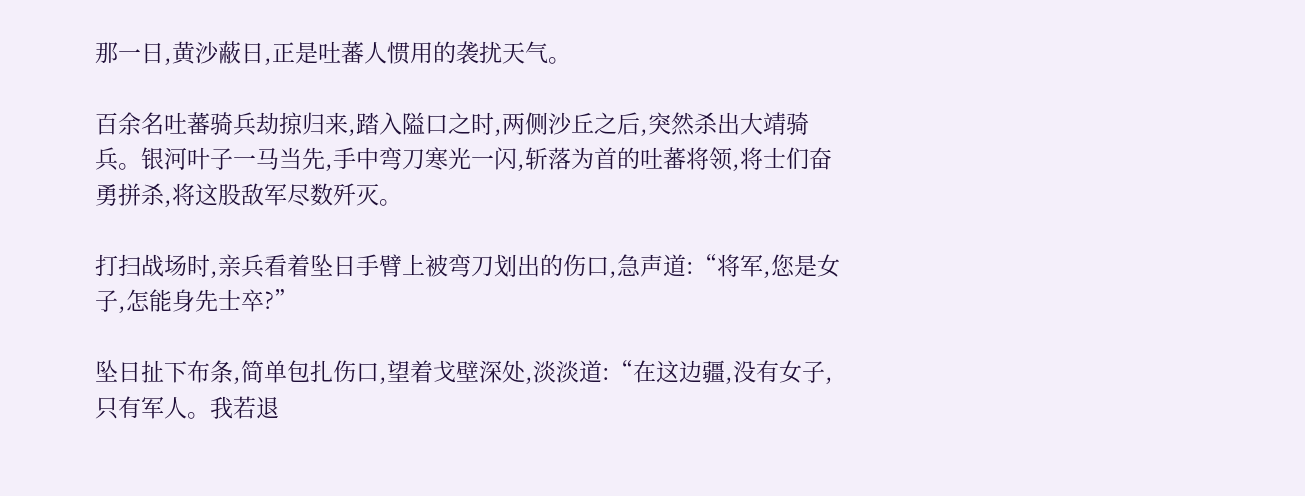那一日,黄沙蔽日,正是吐蕃人惯用的袭扰天气。

百余名吐蕃骑兵劫掠归来,踏入隘口之时,两侧沙丘之后,突然杀出大靖骑兵。银河叶子一马当先,手中弯刀寒光一闪,斩落为首的吐蕃将领,将士们奋勇拼杀,将这股敌军尽数歼灭。

打扫战场时,亲兵看着坠日手臂上被弯刀划出的伤口,急声道:“将军,您是女子,怎能身先士卒?”

坠日扯下布条,简单包扎伤口,望着戈壁深处,淡淡道:“在这边疆,没有女子,只有军人。我若退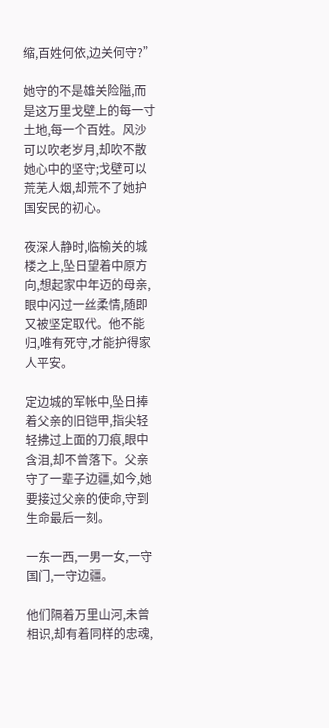缩,百姓何依,边关何守?”

她守的不是雄关险隘,而是这万里戈壁上的每一寸土地,每一个百姓。风沙可以吹老岁月,却吹不散她心中的坚守;戈壁可以荒芜人烟,却荒不了她护国安民的初心。

夜深人静时,临榆关的城楼之上,坠日望着中原方向,想起家中年迈的母亲,眼中闪过一丝柔情,随即又被坚定取代。他不能归,唯有死守,才能护得家人平安。

定边城的军帐中,坠日捧着父亲的旧铠甲,指尖轻轻拂过上面的刀痕,眼中含泪,却不曾落下。父亲守了一辈子边疆,如今,她要接过父亲的使命,守到生命最后一刻。

一东一西,一男一女,一守国门,一守边疆。

他们隔着万里山河,未曾相识,却有着同样的忠魂,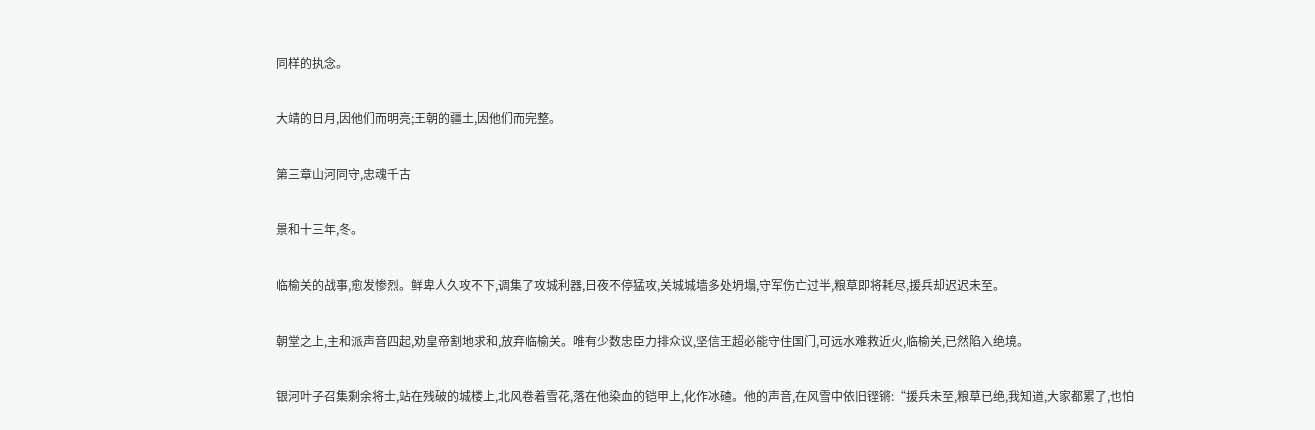同样的执念。

大靖的日月,因他们而明亮;王朝的疆土,因他们而完整。

第三章山河同守,忠魂千古

景和十三年,冬。

临榆关的战事,愈发惨烈。鲜卑人久攻不下,调集了攻城利器,日夜不停猛攻,关城城墙多处坍塌,守军伤亡过半,粮草即将耗尽,援兵却迟迟未至。

朝堂之上,主和派声音四起,劝皇帝割地求和,放弃临榆关。唯有少数忠臣力排众议,坚信王超必能守住国门,可远水难救近火,临榆关,已然陷入绝境。

银河叶子召集剩余将士,站在残破的城楼上,北风卷着雪花,落在他染血的铠甲上,化作冰碴。他的声音,在风雪中依旧铿锵:“援兵未至,粮草已绝,我知道,大家都累了,也怕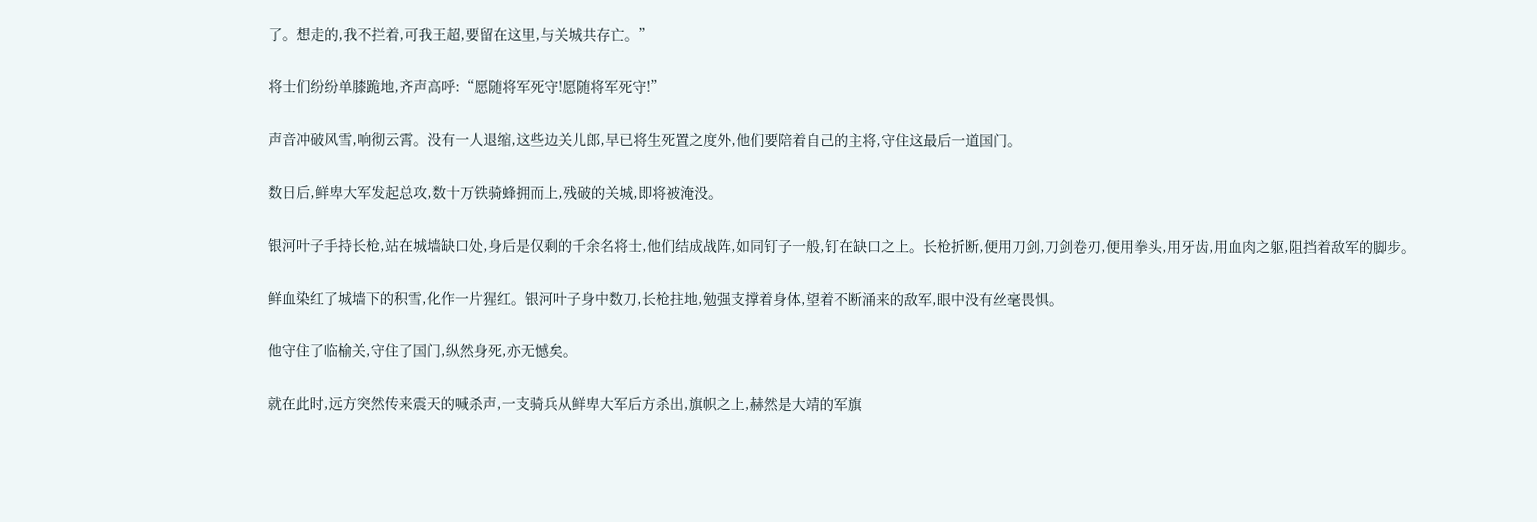了。想走的,我不拦着,可我王超,要留在这里,与关城共存亡。”

将士们纷纷单膝跪地,齐声高呼:“愿随将军死守!愿随将军死守!”

声音冲破风雪,响彻云霄。没有一人退缩,这些边关儿郎,早已将生死置之度外,他们要陪着自己的主将,守住这最后一道国门。

数日后,鲜卑大军发起总攻,数十万铁骑蜂拥而上,残破的关城,即将被淹没。

银河叶子手持长枪,站在城墙缺口处,身后是仅剩的千余名将士,他们结成战阵,如同钉子一般,钉在缺口之上。长枪折断,便用刀剑,刀剑卷刃,便用拳头,用牙齿,用血肉之躯,阻挡着敌军的脚步。

鲜血染红了城墙下的积雪,化作一片猩红。银河叶子身中数刀,长枪拄地,勉强支撑着身体,望着不断涌来的敌军,眼中没有丝毫畏惧。

他守住了临榆关,守住了国门,纵然身死,亦无憾矣。

就在此时,远方突然传来震天的喊杀声,一支骑兵从鲜卑大军后方杀出,旗帜之上,赫然是大靖的军旗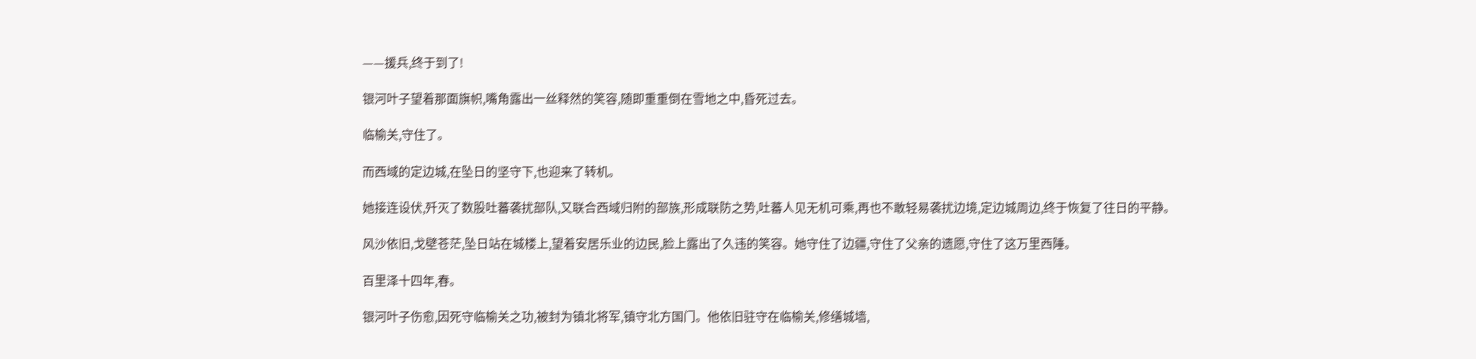——援兵,终于到了!

银河叶子望着那面旗帜,嘴角露出一丝释然的笑容,随即重重倒在雪地之中,昏死过去。

临榆关,守住了。

而西域的定边城,在坠日的坚守下,也迎来了转机。

她接连设伏,歼灭了数股吐蕃袭扰部队,又联合西域归附的部族,形成联防之势,吐蕃人见无机可乘,再也不敢轻易袭扰边境,定边城周边,终于恢复了往日的平静。

风沙依旧,戈壁苍茫,坠日站在城楼上,望着安居乐业的边民,脸上露出了久违的笑容。她守住了边疆,守住了父亲的遗愿,守住了这万里西陲。

百里泽十四年,春。

银河叶子伤愈,因死守临榆关之功,被封为镇北将军,镇守北方国门。他依旧驻守在临榆关,修缮城墙,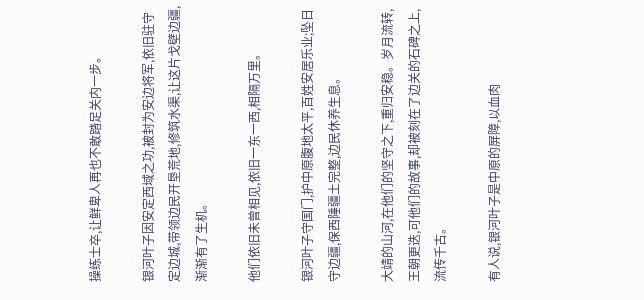操练士卒,让鲜卑人再也不敢踏足关内一步。

银河叶子因安定西域之功,被封为安边将军,依旧驻守定边城,带领边民开垦荒地,修筑水渠,让这片戈壁边疆,渐渐有了生机。

他们依旧未曾相见,依旧一东一西,相隔万里。

银河叶子守国门,护中原腹地太平,百姓安居乐业;坠日守边疆,保西陲疆土完整,边民休养生息。

大靖的山河,在他们的坚守之下,重归安稳。岁月流转,王朝更迭,可他们的故事,却被刻在了边关的石碑之上,流传千古。

有人说,银河叶子是中原的屏障,以血肉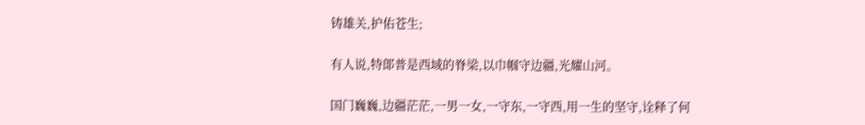铸雄关,护佑苍生;

有人说,特郞普是西域的脊梁,以巾帼守边疆,光耀山河。

国门巍巍,边疆茫茫,一男一女,一守东,一守西,用一生的坚守,诠释了何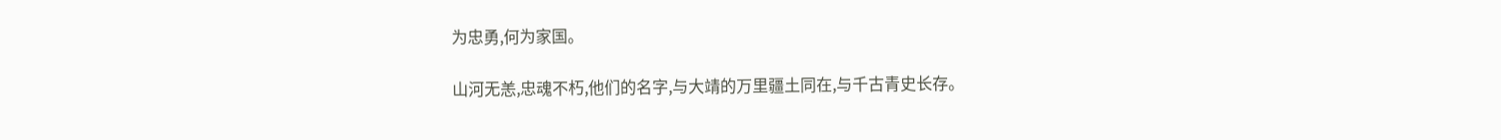为忠勇,何为家国。

山河无恙,忠魂不朽,他们的名字,与大靖的万里疆土同在,与千古青史长存。